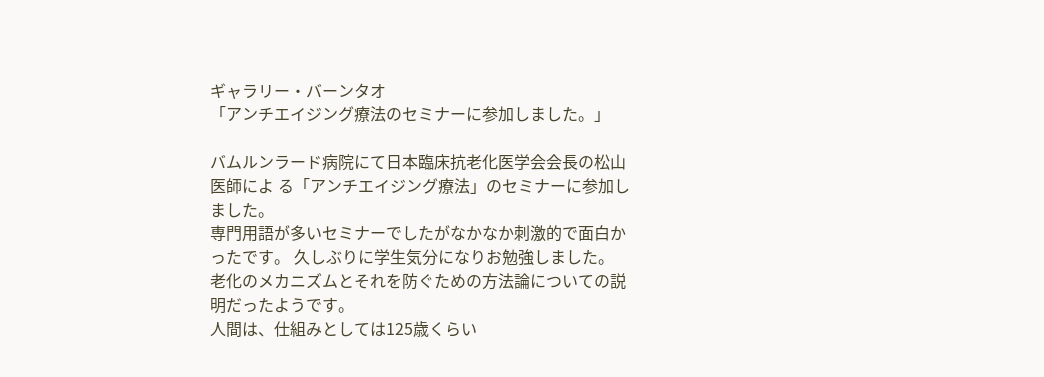ギャラリー・バーンタオ
「アンチエイジング療法のセミナーに参加しました。」

バムルンラード病院にて日本臨床抗老化医学会会長の松山医師によ る「アンチエイジング療法」のセミナーに参加しました。
専門用語が多いセミナーでしたがなかなか刺激的で面白かったです。 久しぶりに学生気分になりお勉強しました。
老化のメカニズムとそれを防ぐための方法論についての説明だったようです。
人間は、仕組みとしては125歳くらい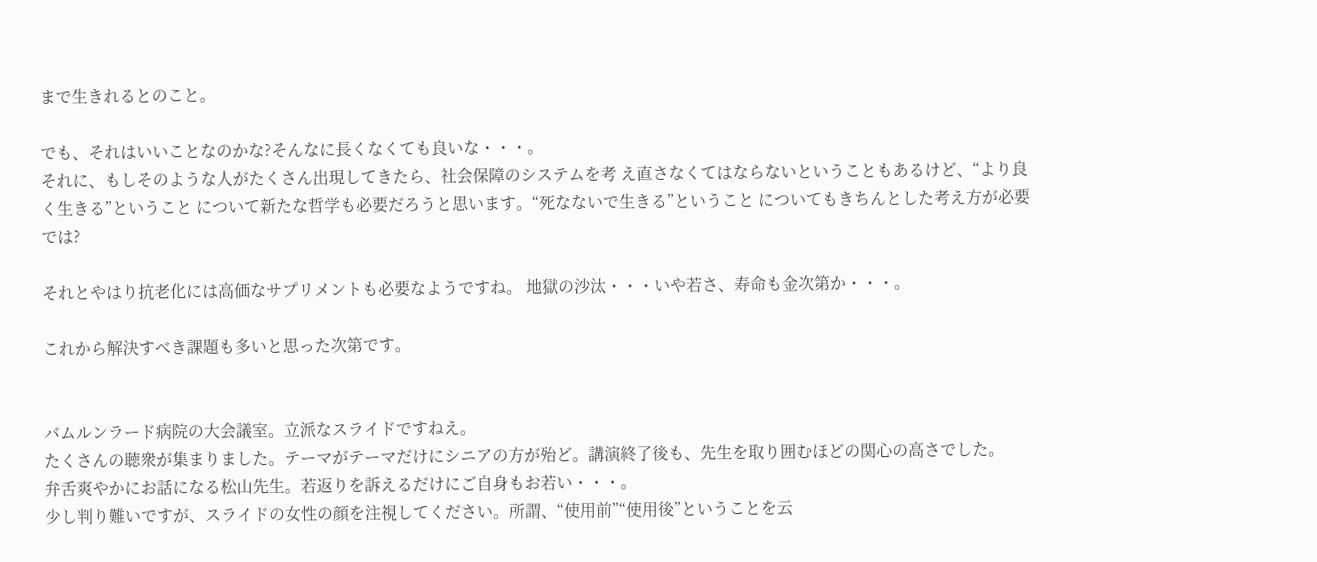まで生きれるとのこと。

でも、それはいいことなのかな?そんなに長くなくても良いな・・・。
それに、もしそのような人がたくさん出現してきたら、社会保障のシステムを考 え直さなくてはならないということもあるけど、“より良く生きる”ということ について新たな哲学も必要だろうと思います。“死なないで生きる”ということ についてもきちんとした考え方が必要では?

それとやはり抗老化には高価なサプリメントも必要なようですね。 地獄の沙汰・・・いや若さ、寿命も金次第か・・・。

これから解決すべき課題も多いと思った次第です。


バムルンラード病院の大会議室。立派なスライドですねえ。
たくさんの聴衆が集まりました。テーマがテーマだけにシニアの方が殆ど。講演終了後も、先生を取り囲むほどの関心の高さでした。
弁舌爽やかにお話になる松山先生。若返りを訴えるだけにご自身もお若い・・・。
少し判り難いですが、スライドの女性の顔を注視してください。所謂、“使用前”“使用後”ということを云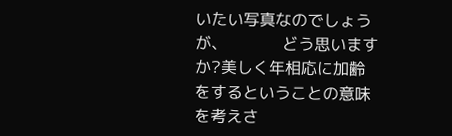いたい写真なのでしょうが、           どう思いますか?美しく年相応に加齢をするということの意味を考えさ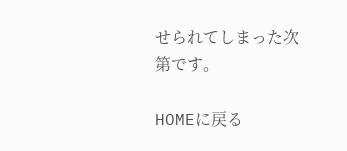せられてしまった次第です。

HOMEに戻る